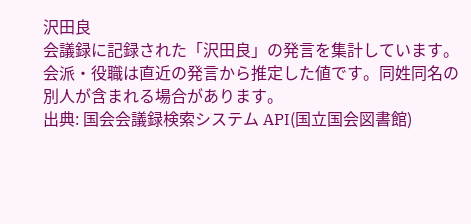沢田良
会議録に記録された「沢田良」の発言を集計しています。会派・役職は直近の発言から推定した値です。同姓同名の別人が含まれる場合があります。
出典: 国会会議録検索システム API(国立国会図書館)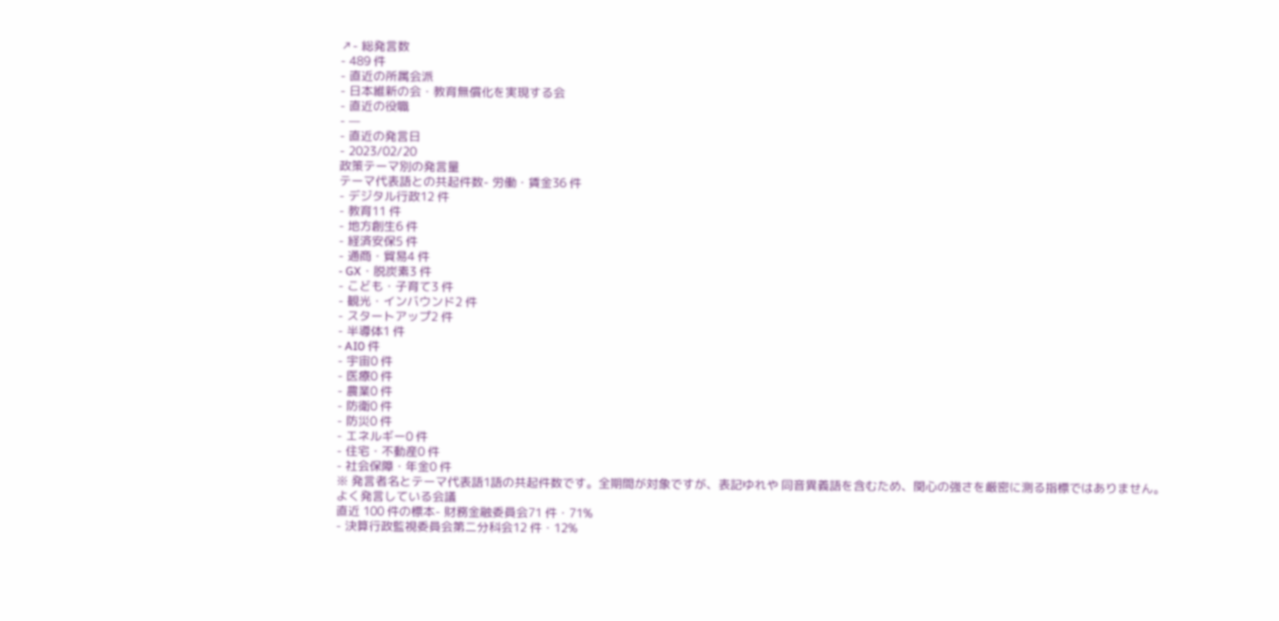↗- 総発言数
- 489 件
- 直近の所属会派
- 日本維新の会・教育無償化を実現する会
- 直近の役職
- —
- 直近の発言日
- 2023/02/20
政策テーマ別の発言量
テーマ代表語との共起件数- 労働・賃金36 件
- デジタル行政12 件
- 教育11 件
- 地方創生6 件
- 経済安保5 件
- 通商・貿易4 件
- GX・脱炭素3 件
- こども・子育て3 件
- 観光・インバウンド2 件
- スタートアップ2 件
- 半導体1 件
- AI0 件
- 宇宙0 件
- 医療0 件
- 農業0 件
- 防衛0 件
- 防災0 件
- エネルギー0 件
- 住宅・不動産0 件
- 社会保障・年金0 件
※ 発言者名とテーマ代表語1語の共起件数です。全期間が対象ですが、表記ゆれや 同音異義語を含むため、関心の強さを厳密に測る指標ではありません。
よく発言している会議
直近 100 件の標本- 財務金融委員会71 件・71%
- 決算行政監視委員会第二分科会12 件・12%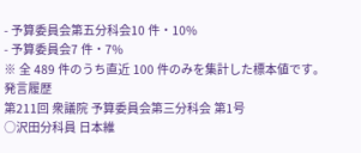- 予算委員会第五分科会10 件・10%
- 予算委員会7 件・7%
※ 全 489 件のうち直近 100 件のみを集計した標本値です。
発言履歴
第211回 衆議院 予算委員会第三分科会 第1号
○沢田分科員 日本維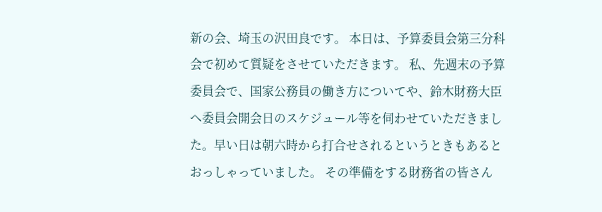新の会、埼玉の沢田良です。 本日は、予算委員会第三分科会で初めて質疑をさせていただきます。 私、先週末の予算委員会で、国家公務員の働き方についてや、鈴木財務大臣へ委員会開会日のスケジュール等を伺わせていただきました。早い日は朝六時から打合せされるというときもあるとおっしゃっていました。 その準備をする財務省の皆さん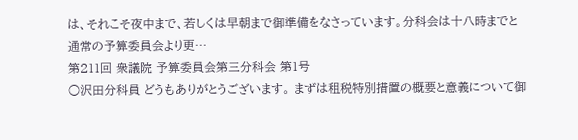は、それこそ夜中まで、若しくは早朝まで御準備をなさっています。分科会は十八時までと通常の予算委員会より更…
第211回 衆議院 予算委員会第三分科会 第1号
○沢田分科員 どうもありがとうございます。 まずは租税特別措置の概要と意義について御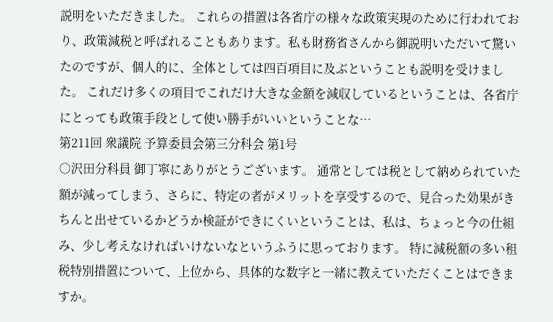説明をいただきました。 これらの措置は各省庁の様々な政策実現のために行われており、政策減税と呼ばれることもあります。私も財務省さんから御説明いただいて驚いたのですが、個人的に、全体としては四百項目に及ぶということも説明を受けました。 これだけ多くの項目でこれだけ大きな金額を減収しているということは、各省庁にとっても政策手段として使い勝手がいいということな…
第211回 衆議院 予算委員会第三分科会 第1号
○沢田分科員 御丁寧にありがとうございます。 通常としては税として納められていた額が減ってしまう、さらに、特定の者がメリットを享受するので、見合った効果がきちんと出せているかどうか検証ができにくいということは、私は、ちょっと今の仕組み、少し考えなければいけないなというふうに思っております。 特に減税額の多い租税特別措置について、上位から、具体的な数字と一緒に教えていただくことはできますか。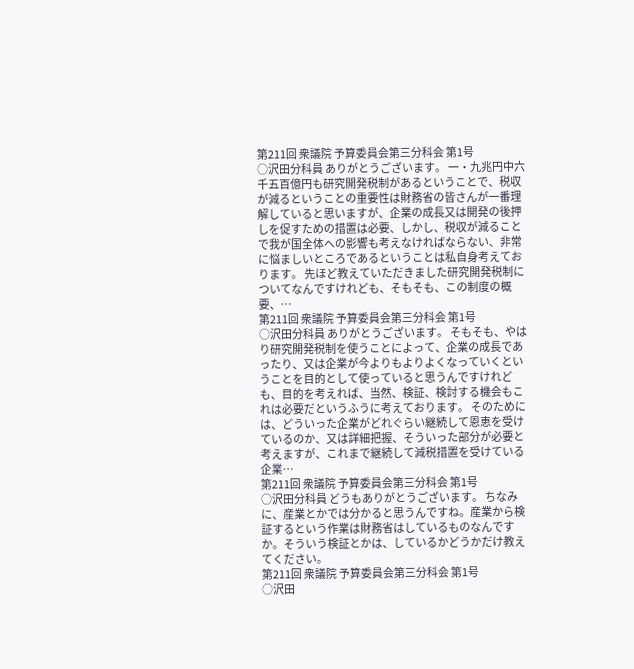第211回 衆議院 予算委員会第三分科会 第1号
○沢田分科員 ありがとうございます。 一・九兆円中六千五百億円も研究開発税制があるということで、税収が減るということの重要性は財務省の皆さんが一番理解していると思いますが、企業の成長又は開発の後押しを促すための措置は必要、しかし、税収が減ることで我が国全体への影響も考えなければならない、非常に悩ましいところであるということは私自身考えております。 先ほど教えていただきました研究開発税制についてなんですけれども、そもそも、この制度の概要、…
第211回 衆議院 予算委員会第三分科会 第1号
○沢田分科員 ありがとうございます。 そもそも、やはり研究開発税制を使うことによって、企業の成長であったり、又は企業が今よりもよりよくなっていくということを目的として使っていると思うんですけれども、目的を考えれば、当然、検証、検討する機会もこれは必要だというふうに考えております。 そのためには、どういった企業がどれぐらい継続して恩恵を受けているのか、又は詳細把握、そういった部分が必要と考えますが、これまで継続して減税措置を受けている企業…
第211回 衆議院 予算委員会第三分科会 第1号
○沢田分科員 どうもありがとうございます。 ちなみに、産業とかでは分かると思うんですね。産業から検証するという作業は財務省はしているものなんですか。そういう検証とかは、しているかどうかだけ教えてください。
第211回 衆議院 予算委員会第三分科会 第1号
○沢田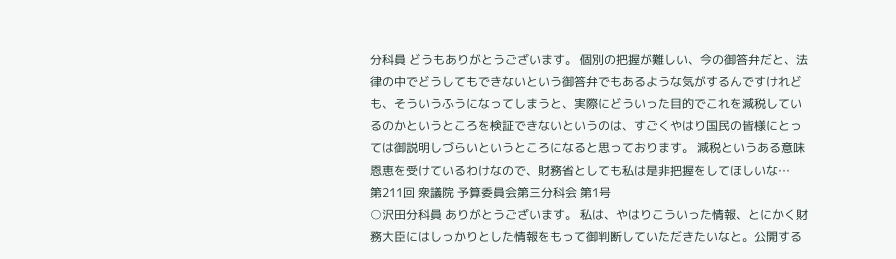分科員 どうもありがとうございます。 個別の把握が難しい、今の御答弁だと、法律の中でどうしてもできないという御答弁でもあるような気がするんですけれども、そういうふうになってしまうと、実際にどういった目的でこれを減税しているのかというところを検証できないというのは、すごくやはり国民の皆様にとっては御説明しづらいというところになると思っております。 減税というある意味恩恵を受けているわけなので、財務省としても私は是非把握をしてほしいな…
第211回 衆議院 予算委員会第三分科会 第1号
○沢田分科員 ありがとうございます。 私は、やはりこういった情報、とにかく財務大臣にはしっかりとした情報をもって御判断していただきたいなと。公開する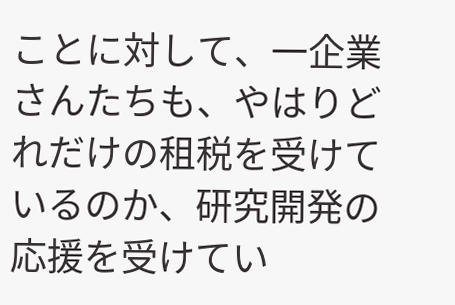ことに対して、一企業さんたちも、やはりどれだけの租税を受けているのか、研究開発の応援を受けてい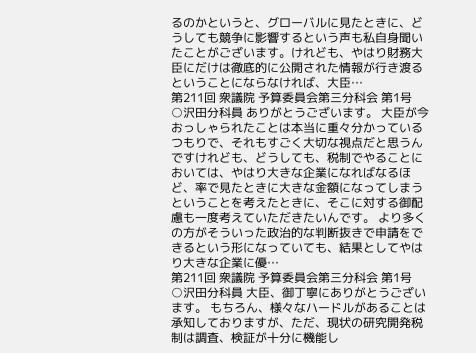るのかというと、グローバルに見たときに、どうしても競争に影響するという声も私自身聞いたことがございます。けれども、やはり財務大臣にだけは徹底的に公開された情報が行き渡るということにならなければ、大臣…
第211回 衆議院 予算委員会第三分科会 第1号
○沢田分科員 ありがとうございます。 大臣が今おっしゃられたことは本当に重々分かっているつもりで、それもすごく大切な視点だと思うんですけれども、どうしても、税制でやることにおいては、やはり大きな企業になればなるほど、率で見たときに大きな金額になってしまうということを考えたときに、そこに対する御配慮も一度考えていただきたいんです。 より多くの方がそういった政治的な判断抜きで申請をできるという形になっていても、結果としてやはり大きな企業に優…
第211回 衆議院 予算委員会第三分科会 第1号
○沢田分科員 大臣、御丁寧にありがとうございます。 もちろん、様々なハードルがあることは承知しておりますが、ただ、現状の研究開発税制は調査、検証が十分に機能し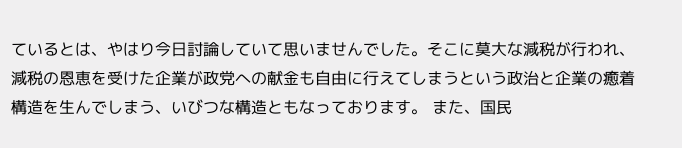ているとは、やはり今日討論していて思いませんでした。そこに莫大な減税が行われ、減税の恩恵を受けた企業が政党への献金も自由に行えてしまうという政治と企業の癒着構造を生んでしまう、いびつな構造ともなっております。 また、国民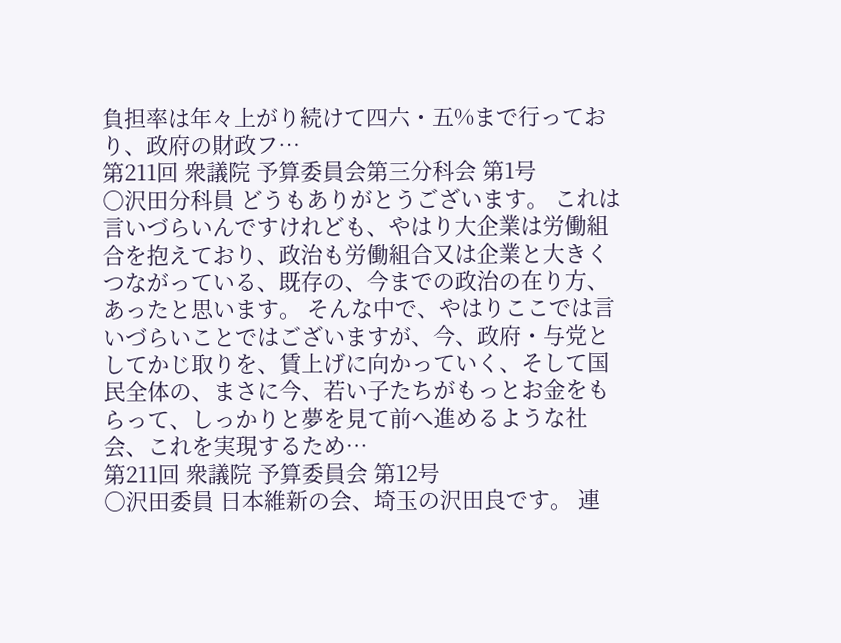負担率は年々上がり続けて四六・五%まで行っており、政府の財政フ…
第211回 衆議院 予算委員会第三分科会 第1号
○沢田分科員 どうもありがとうございます。 これは言いづらいんですけれども、やはり大企業は労働組合を抱えており、政治も労働組合又は企業と大きくつながっている、既存の、今までの政治の在り方、あったと思います。 そんな中で、やはりここでは言いづらいことではございますが、今、政府・与党としてかじ取りを、賃上げに向かっていく、そして国民全体の、まさに今、若い子たちがもっとお金をもらって、しっかりと夢を見て前へ進めるような社会、これを実現するため…
第211回 衆議院 予算委員会 第12号
○沢田委員 日本維新の会、埼玉の沢田良です。 連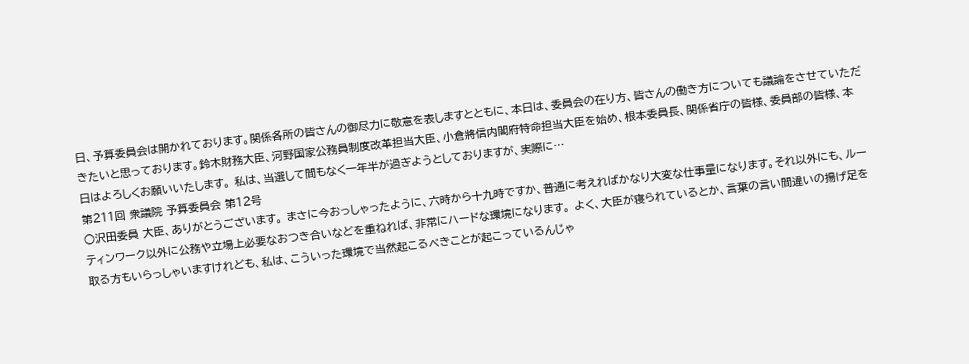日、予算委員会は開かれております。関係各所の皆さんの御尽力に敬意を表しますとともに、本日は、委員会の在り方、皆さんの働き方についても議論をさせていただきたいと思っております。鈴木財務大臣、河野国家公務員制度改革担当大臣、小倉將信内閣府特命担当大臣を始め、根本委員長、関係省庁の皆様、委員部の皆様、本日はよろしくお願いいたします。 私は、当選して間もなく一年半が過ぎようとしておりますが、実際に…
第211回 衆議院 予算委員会 第12号
○沢田委員 大臣、ありがとうございます。 まさに今おっしゃったように、六時から十九時ですか、普通に考えればかなり大変な仕事量になります。それ以外にも、ルーティンワーク以外に公務や立場上必要なおつき合いなどを重ねれば、非常にハードな環境になります。 よく、大臣が寝られているとか、言葉の言い間違いの揚げ足を取る方もいらっしゃいますけれども、私は、こういった環境で当然起こるべきことが起こっているんじゃ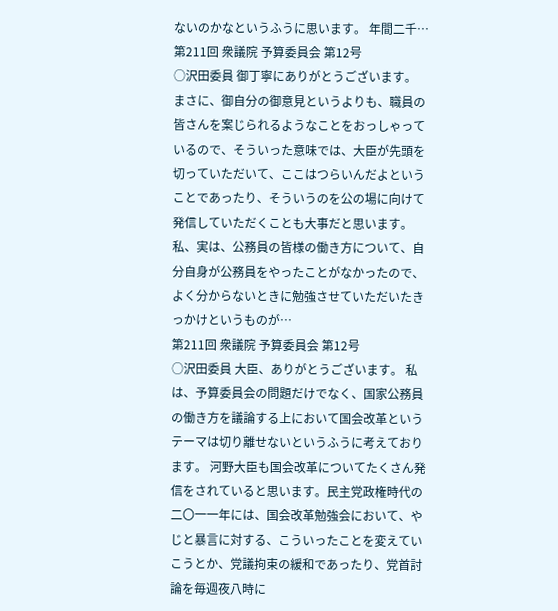ないのかなというふうに思います。 年間二千…
第211回 衆議院 予算委員会 第12号
○沢田委員 御丁寧にありがとうございます。 まさに、御自分の御意見というよりも、職員の皆さんを案じられるようなことをおっしゃっているので、そういった意味では、大臣が先頭を切っていただいて、ここはつらいんだよということであったり、そういうのを公の場に向けて発信していただくことも大事だと思います。 私、実は、公務員の皆様の働き方について、自分自身が公務員をやったことがなかったので、よく分からないときに勉強させていただいたきっかけというものが…
第211回 衆議院 予算委員会 第12号
○沢田委員 大臣、ありがとうございます。 私は、予算委員会の問題だけでなく、国家公務員の働き方を議論する上において国会改革というテーマは切り離せないというふうに考えております。 河野大臣も国会改革についてたくさん発信をされていると思います。民主党政権時代の二〇一一年には、国会改革勉強会において、やじと暴言に対する、こういったことを変えていこうとか、党議拘束の緩和であったり、党首討論を毎週夜八時に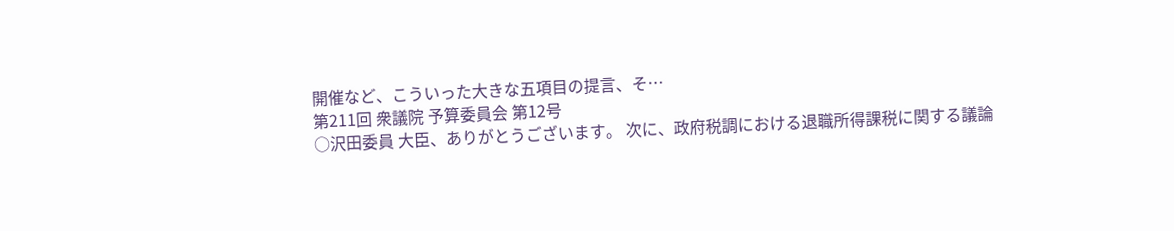開催など、こういった大きな五項目の提言、そ…
第211回 衆議院 予算委員会 第12号
○沢田委員 大臣、ありがとうございます。 次に、政府税調における退職所得課税に関する議論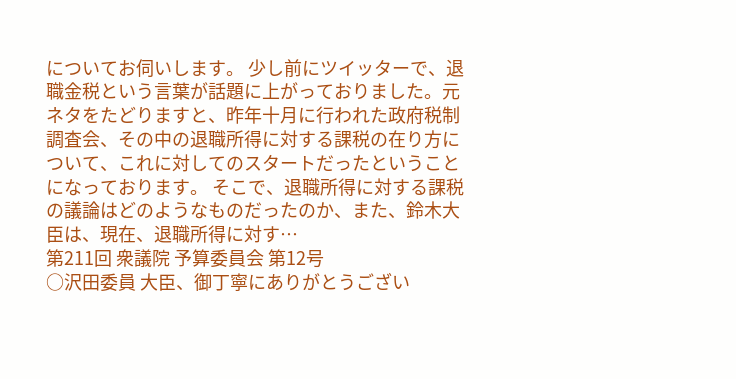についてお伺いします。 少し前にツイッターで、退職金税という言葉が話題に上がっておりました。元ネタをたどりますと、昨年十月に行われた政府税制調査会、その中の退職所得に対する課税の在り方について、これに対してのスタートだったということになっております。 そこで、退職所得に対する課税の議論はどのようなものだったのか、また、鈴木大臣は、現在、退職所得に対す…
第211回 衆議院 予算委員会 第12号
○沢田委員 大臣、御丁寧にありがとうござい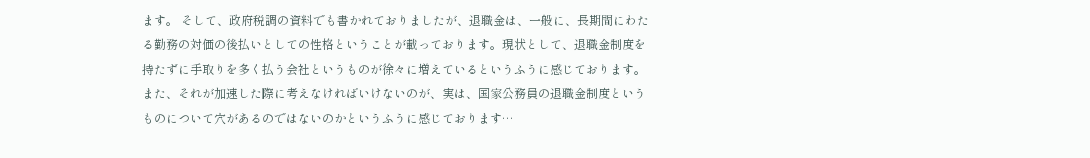ます。 そして、政府税調の資料でも書かれておりましたが、退職金は、一般に、長期間にわたる勤務の対価の後払いとしての性格ということが載っております。現状として、退職金制度を持たずに手取りを多く払う会社というものが徐々に増えているというふうに感じております。また、それが加速した際に考えなければいけないのが、実は、国家公務員の退職金制度というものについて穴があるのではないのかというふうに感じております…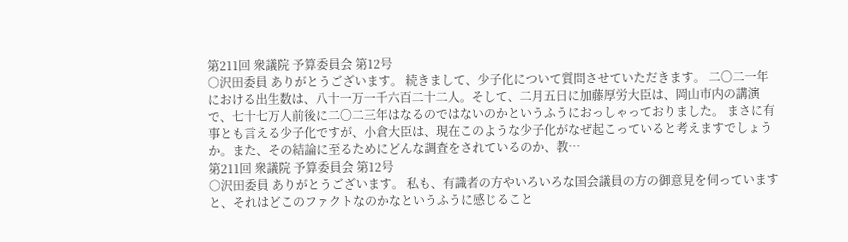第211回 衆議院 予算委員会 第12号
○沢田委員 ありがとうございます。 続きまして、少子化について質問させていただきます。 二〇二一年における出生数は、八十一万一千六百二十二人。そして、二月五日に加藤厚労大臣は、岡山市内の講演で、七十七万人前後に二〇二三年はなるのではないのかというふうにおっしゃっておりました。 まさに有事とも言える少子化ですが、小倉大臣は、現在このような少子化がなぜ起こっていると考えますでしょうか。また、その結論に至るためにどんな調査をされているのか、教…
第211回 衆議院 予算委員会 第12号
○沢田委員 ありがとうございます。 私も、有識者の方やいろいろな国会議員の方の御意見を伺っていますと、それはどこのファクトなのかなというふうに感じること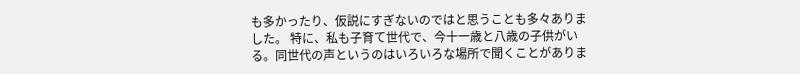も多かったり、仮説にすぎないのではと思うことも多々ありました。 特に、私も子育て世代で、今十一歳と八歳の子供がいる。同世代の声というのはいろいろな場所で聞くことがありま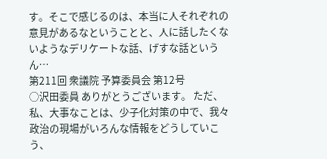す。そこで感じるのは、本当に人それぞれの意見があるなということと、人に話したくないようなデリケートな話、げすな話というん…
第211回 衆議院 予算委員会 第12号
○沢田委員 ありがとうございます。 ただ、私、大事なことは、少子化対策の中で、我々政治の現場がいろんな情報をどうしていこう、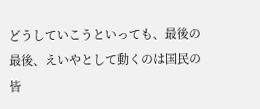どうしていこうといっても、最後の最後、えいやとして動くのは国民の皆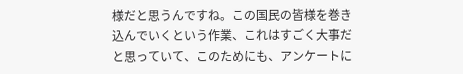様だと思うんですね。この国民の皆様を巻き込んでいくという作業、これはすごく大事だと思っていて、このためにも、アンケートに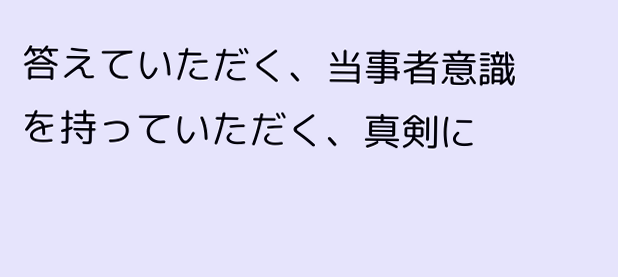答えていただく、当事者意識を持っていただく、真剣に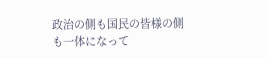政治の側も国民の皆様の側も一体になって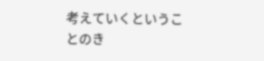考えていくということのき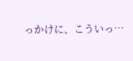っかけに、こういっ…